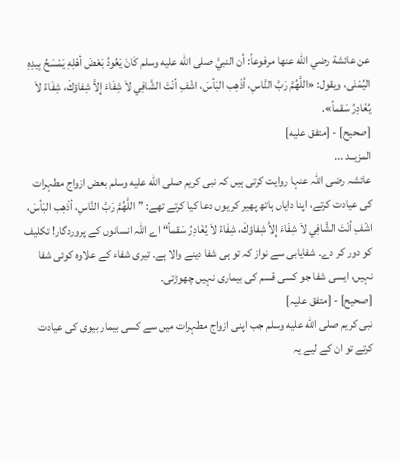عن عائشة رضي الله عنها مرفوعاً: أن النبيَّ صلى الله عليه وسلم كَانَ يَعُودُ بَعْضَ أهْلِهِ يَمْسَحُ بِيدِهِ اليُمْنَى، ويقول: «اللَّهُمَّ رَبَّ النَّاسِ، أذْهِب البَأسَ، اشْفِ أنْتَ الشَّافِي لاَ شِفَاءَ إِلاَّ شِفاؤكَ، شِفَاءً لاَ يُغَادِرُ سَقماً».
[صحيح] - [متفق عليه]
المزيــد ...
عائشہ رضی اللہ عنہا روایت کرتی ہیں کہ نبی کریم صلى الله عليه وسلم بعض ازواج مطہرات کی عیادت کرتے، اپنا دایاں ہاتھ پھیر کر یوں دعا کیا کرتے تھے: ”اللَّهُمَّ رَبَّ النَّاسِ، أذْهِب البَأسَ، اشْفِ أنْتَ الشَّافِي لاَ شِفَاءَ إِلاَّ شِفاؤكَ، شِفَاءً لاَ يُغَادِرُ سَقماً“ اے اللہ انسانوں کے پروردگار! تکلیف کو دور کر دے۔ شفایابی سے نواز کہ تو ہی شفا دینے والا ہے۔ تیری شفاء کے علاوہ کوئی شفا نہیں، ایسی شفا جو کسی قسم کی بیماری نہیں چھوڑتی۔
[صحیح] - [متفق علیہ]
نبی کریم صلى الله عليه وسلم جب اپنی ازواج مطہرات میں سے کسی بیمار بیوی کی عیادت کرتے تو ان کے لیے یہ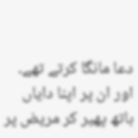دعا مانگا کرتے تھے۔ اور ان پر اپنا دایاں ہاتھ پھیر کر مریض پر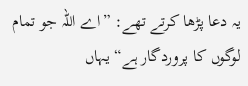یہ دعا پڑھا کرتے تھے: ”اے اللہ جو تمام لوگوں کا پروردگار ہے“ یہاں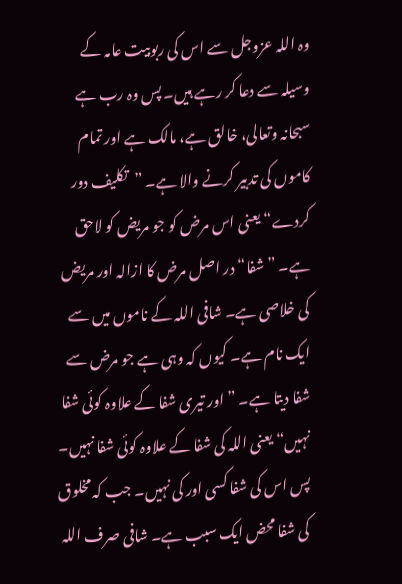وہ اللہ عزوجل سے اس کی ربوبیت عامہ کے وسیلہ سے دعا کر رہے ہیں۔ پس وہ رب ہے سبحانہ وتعالی، خالق ہے، مالک ہے اور تمام کاموں کی تدبیر کرنے والا ہے۔ ”تکلیف دور کردے“ یعنی اس مرض کو جو مریض کو لاحق ہے۔ ”شفا“ در اصل مرض کا ازالہ اور مریض کی خلاصی ہے۔ شافی اللہ کے ناموں میں سے ایک نام ہے۔ کیوں کہ وہی ہے جو مرض سے شفا دیتا ہے۔ ”اور تیری شفا کے علاوہ کوئی شفا نہیں“ یعنی اللہ کی شفا کے علاوہ کوئی شفا نہیں۔ پس اس کی شفا کسی اور کی نہیں۔ جب کہ مخلوق کی شفا محض ایک سبب ہے۔ شافی صرف اللہ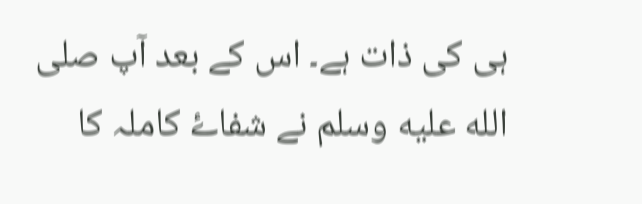ہی کی ذات ہے۔ اس کے بعد آپ صلى الله عليه وسلم نے شفاۓ کاملہ کا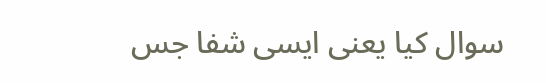سوال کیا یعنی ایسی شفا جس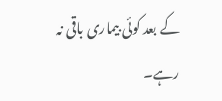کے بعد کوئی بیماری باقی نہ رہے۔